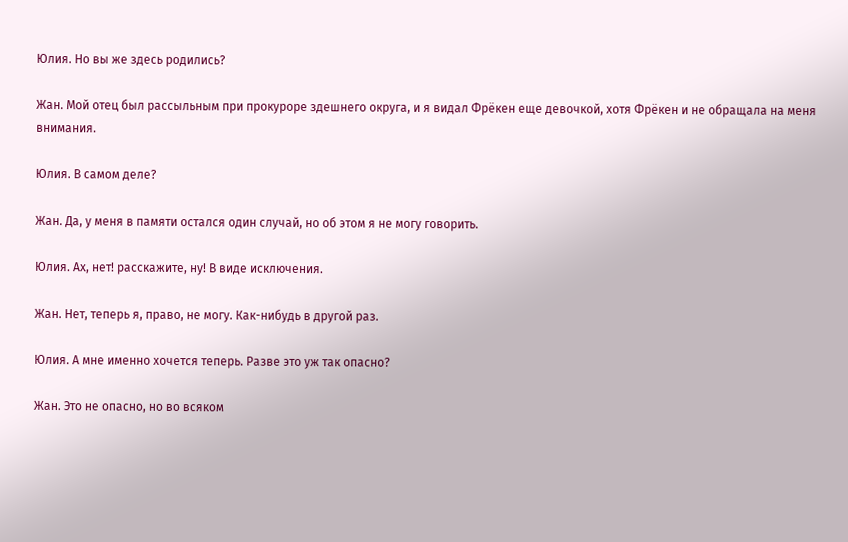Юлия. Но вы же здесь родились?

Жан. Мой отец был рассыльным при прокуроре здешнего округа, и я видал Фрёкен еще девочкой, хотя Фрёкен и не обращала на меня внимания.

Юлия. В самом деле?

Жан. Да, у меня в памяти остался один случай, но об этом я не могу говорить.

Юлия. Ах, нет! расскажите, ну! В виде исключения.

Жан. Нет, теперь я, право, не могу. Как-нибудь в другой раз.

Юлия. А мне именно хочется теперь. Разве это уж так опасно?

Жан. Это не опасно, но во всяком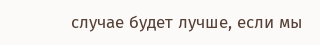случае будет лучше, если мы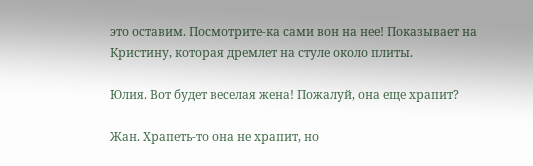это оставим. Посмотрите-ка сами вон на нее! Показывает на Кристину, которая дремлет на стуле около плиты.

Юлия. Вот будет веселая жена! Пожалуй, она еще храпит?

Жан. Храпеть-то она не храпит, но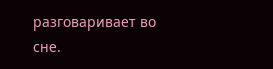разговаривает во сне.